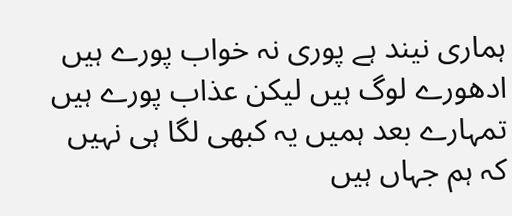ہماری نیند ہے پوری نہ خواب پورے ہیں
ادھورے لوگ ہیں لیکن عذاب پورے ہیں
تمہارے بعد ہمیں یہ کبھی لگا ہی نہیں
کہ ہم جہاں ہیں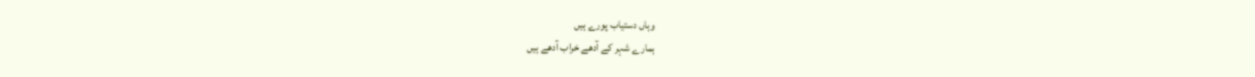وہاں دستیاب پورے ہیں
ہمارے شہر کے آدھے خراب آدھے ہیں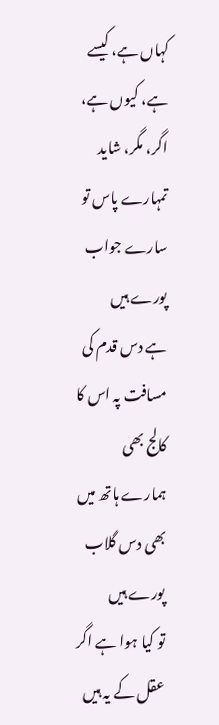کہاں ہے، کیسے ہے، کیوں ہے، اگر، مگر، شاید
تمہارے پاس تو سارے جواب پورے ہیں
ہے دس قدم کی مسافت پہ اس کا کالج بھی
ہمارے ہاتھ میں بھی دس گلاب پورے ہیں
تو کیا ہوا ہے اگر عقل کے یہ ہیں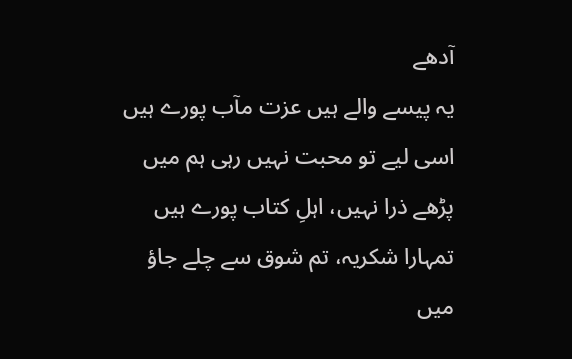آدھے
یہ پیسے والے ہیں عزت مآب پورے ہیں
اسی لیے تو محبت نہیں رہی ہم میں
پڑھے ذرا نہیں، اہلِ کتاب پورے ہیں
تمہارا شکریہ، تم شوق سے چلے جاؤ
میں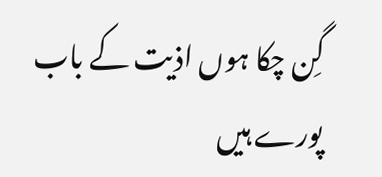گِن چکا ہوں اذیت کے باب پورے ہیں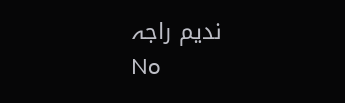ندیم راجہ
No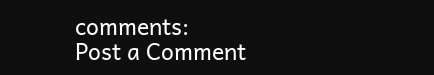comments:
Post a Comment